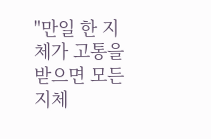"만일 한 지체가 고통을 받으면 모든 지체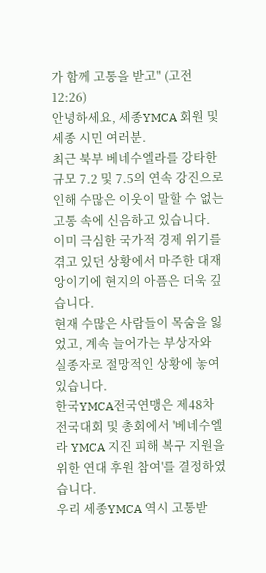가 함께 고통을 받고" (고전 12:26)
안녕하세요, 세종YMCA 회원 및 세종 시민 여러분.
최근 북부 베네수엘라를 강타한 규모 7.2 및 7.5의 연속 강진으로 인해 수많은 이웃이 말할 수 없는 고통 속에 신음하고 있습니다.
이미 극심한 국가적 경제 위기를 겪고 있던 상황에서 마주한 대재앙이기에 현지의 아픔은 더욱 깊습니다.
현재 수많은 사람들이 목숨을 잃었고, 계속 늘어가는 부상자와 실종자로 절망적인 상황에 놓여 있습니다.
한국YMCA전국연맹은 제48차 전국대회 및 총회에서 '베네수엘라 YMCA 지진 피해 복구 지원을 위한 연대 후원 참여'를 결정하였습니다.
우리 세종YMCA 역시 고통받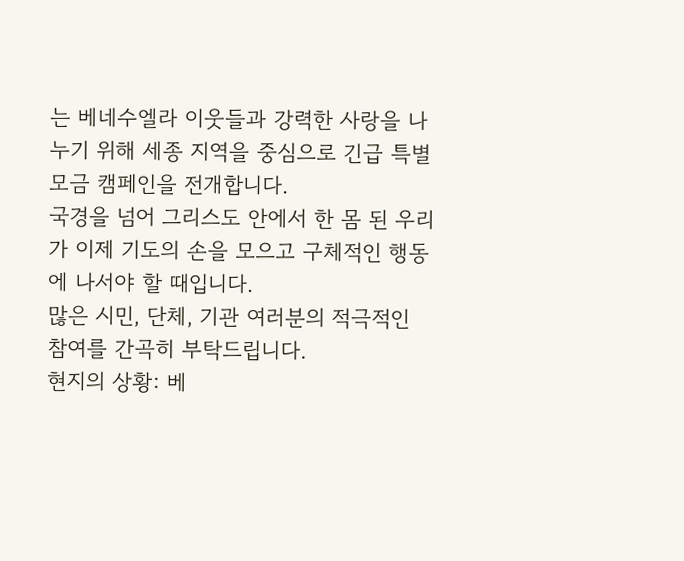는 베네수엘라 이웃들과 강력한 사랑을 나누기 위해 세종 지역을 중심으로 긴급 특별 모금 캠페인을 전개합니다.
국경을 넘어 그리스도 안에서 한 몸 된 우리가 이제 기도의 손을 모으고 구체적인 행동에 나서야 할 때입니다.
많은 시민, 단체, 기관 여러분의 적극적인 참여를 간곡히 부탁드립니다.
현지의 상황: 베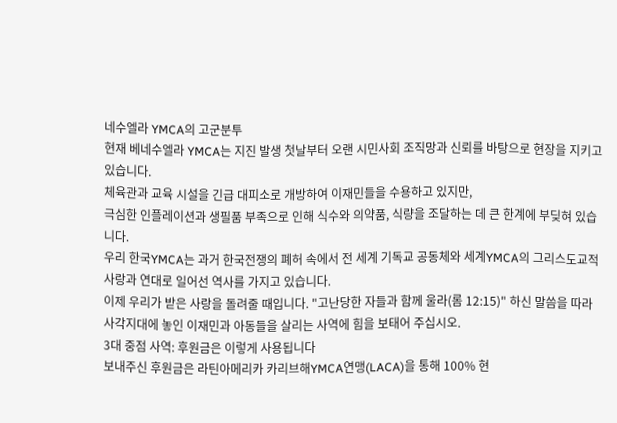네수엘라 YMCA의 고군분투
현재 베네수엘라 YMCA는 지진 발생 첫날부터 오랜 시민사회 조직망과 신뢰를 바탕으로 현장을 지키고 있습니다.
체육관과 교육 시설을 긴급 대피소로 개방하여 이재민들을 수용하고 있지만,
극심한 인플레이션과 생필품 부족으로 인해 식수와 의약품, 식량을 조달하는 데 큰 한계에 부딪혀 있습니다.
우리 한국YMCA는 과거 한국전쟁의 폐허 속에서 전 세계 기독교 공동체와 세계YMCA의 그리스도교적 사랑과 연대로 일어선 역사를 가지고 있습니다.
이제 우리가 받은 사랑을 돌려줄 때입니다. "고난당한 자들과 함께 울라(롬 12:15)" 하신 말씀을 따라 사각지대에 놓인 이재민과 아동들을 살리는 사역에 힘을 보태어 주십시오.
3대 중점 사역: 후원금은 이렇게 사용됩니다
보내주신 후원금은 라틴아메리카 카리브해YMCA연맹(LACA)을 통해 100% 현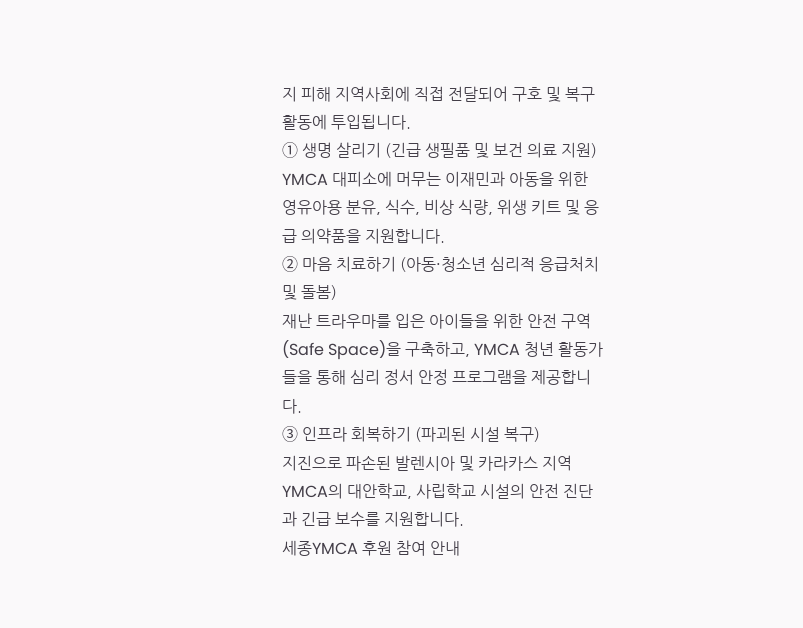지 피해 지역사회에 직접 전달되어 구호 및 복구 활동에 투입됩니다.
① 생명 살리기 (긴급 생필품 및 보건 의료 지원)
YMCA 대피소에 머무는 이재민과 아동을 위한 영유아용 분유, 식수, 비상 식량, 위생 키트 및 응급 의약품을 지원합니다.
② 마음 치료하기 (아동·청소년 심리적 응급처치 및 돌봄)
재난 트라우마를 입은 아이들을 위한 안전 구역(Safe Space)을 구축하고, YMCA 청년 활동가들을 통해 심리 정서 안정 프로그램을 제공합니다.
③ 인프라 회복하기 (파괴된 시설 복구)
지진으로 파손된 발렌시아 및 카라카스 지역 YMCA의 대안학교, 사립학교 시설의 안전 진단과 긴급 보수를 지원합니다.
세종YMCA 후원 참여 안내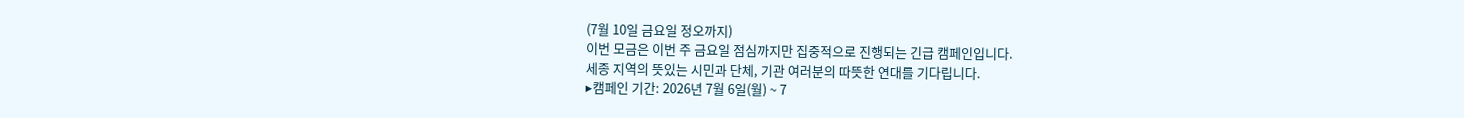(7월 10일 금요일 정오까지)
이번 모금은 이번 주 금요일 점심까지만 집중적으로 진행되는 긴급 캠페인입니다.
세종 지역의 뜻있는 시민과 단체, 기관 여러분의 따뜻한 연대를 기다립니다.
▸캠페인 기간: 2026년 7월 6일(월) ~ 7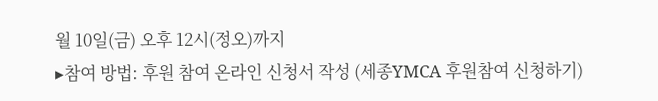월 10일(금) 오후 12시(정오)까지
▸참여 방법: 후원 참여 온라인 신청서 작성 (세종YMCA 후원참여 신청하기)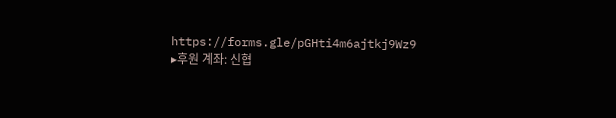https://forms.gle/pGHti4m6ajtkj9Wz9
▸후원 계좌: 신협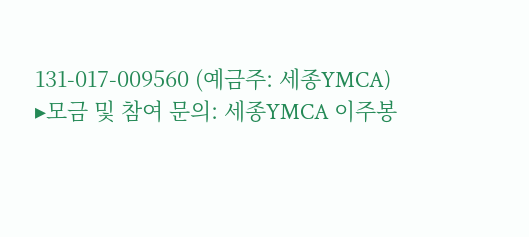131-017-009560 (예금주: 세종YMCA)
▸모금 및 참여 문의: 세종YMCA 이주봉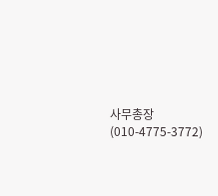사무총장 (010-4775-3772)